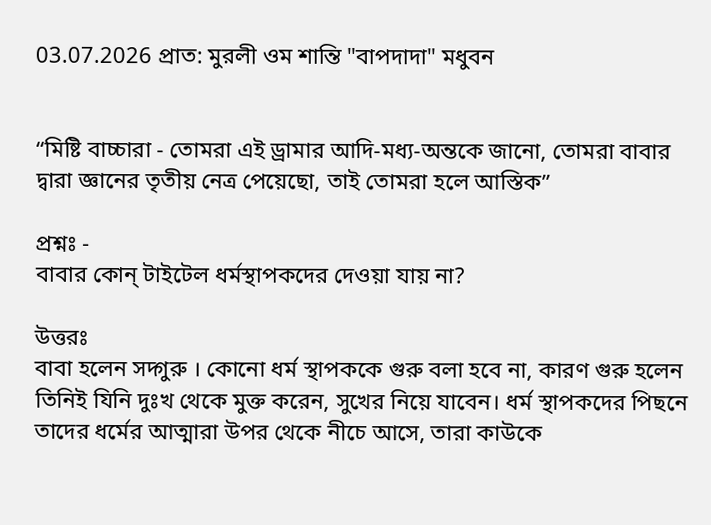03.07.2026 প্রাত: মুরলী ওম শান্তি "বাপদাদা" মধুবন


“মিষ্টি বাচ্চারা - তোমরা এই ড্রামার আদি-মধ্য-অন্তকে জানো, তোমরা বাবার দ্বারা জ্ঞানের তৃতীয় নেত্র পেয়েছো, তাই তোমরা হলে আস্তিক”

প্রশ্নঃ -
বাবার কোন্ টাইটেল ধর্মস্থাপকদের দেওয়া যায় না?

উত্তরঃ
বাবা হলেন সদ্গুরু । কোনো ধর্ম স্থাপককে গুরু বলা হবে না, কারণ গুরু হলেন তিনিই যিনি দুঃখ থেকে মুক্ত করেন, সুখের নিয়ে যাবেন। ধর্ম স্থাপকদের পিছনে তাদের ধর্মের আত্মারা উপর থেকে নীচে আসে, তারা কাউকে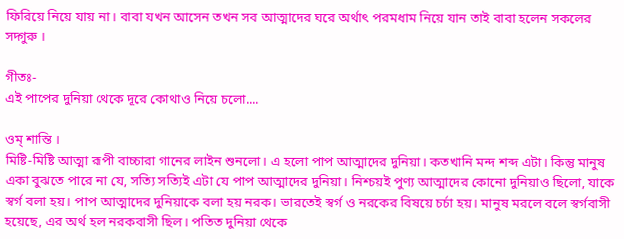ফিরিয়ে নিয়ে যায় না। বাবা যখন আসেন তখন সব আত্মাদের ঘরে অর্থাৎ পরমধাম নিয়ে যান তাই বাবা হলেন সকলের সদ্গুরু ।

গীতঃ-
এই পাপের দুনিয়া থেকে দূরে কোথাও নিয়ে চলো....

ওম্ শান্তি ।
মিষ্টি-মিষ্টি আত্মা রূপী বাচ্চারা গানের লাইন শুনলো। এ হলো পাপ আত্মাদের দুনিয়া। কতখানি মন্দ শব্দ এটা। কিন্তু মানুষ একা বুঝতে পারে না যে, সত্যি সত্যিই এটা যে পাপ আত্মাদের দুনিয়া। নিশ্চয়ই পুণ্য আত্মাদের কোনো দুনিয়াও ছিলো, যাকে স্বর্গ বলা হয়। পাপ আত্মাদের দুনিয়াকে বলা হয় নরক। ভারতেই স্বর্গ ও নরকের বিষয়ে চর্চা হয়। মানুষ মরলে বলে স্বর্গবাসী হয়েছে, এর অর্থ হল নরকবাসী ছিল। পতিত দুনিয়া থেকে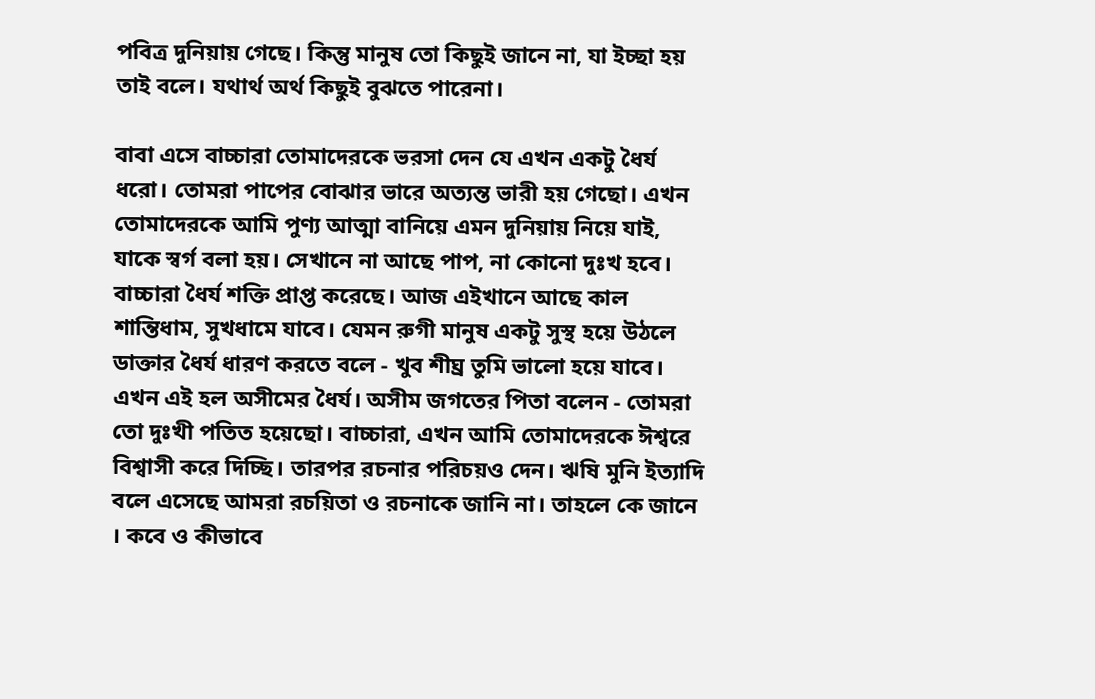পবিত্র দুনিয়ায় গেছে। কিন্তু মানুষ তো কিছুই জানে না, যা ইচ্ছা হয় তাই বলে। যথার্থ অর্থ কিছুই বুঝতে পারেনা।

বাবা এসে বাচ্চারা তোমাদেরকে ভরসা দেন যে এখন একটু ধৈর্য ধরো। তোমরা পাপের বোঝার ভারে অত্যন্ত ভারী হয় গেছো। এখন তোমাদেরকে আমি পুণ্য আত্মা বানিয়ে এমন দুনিয়ায় নিয়ে যাই, যাকে স্বর্গ বলা হয়। সেখানে না আছে পাপ, না কোনো দুঃখ হবে। বাচ্চারা ধৈর্য শক্তি প্রাপ্ত করেছে। আজ এইখানে আছে কাল শান্তিধাম, সুখধামে যাবে। যেমন রুগী মানুষ একটু সুস্থ হয়ে উঠলে ডাক্তার ধৈর্য ধারণ করতে বলে - খুব শীঘ্র তুমি ভালো হয়ে যাবে। এখন এই হল অসীমের ধৈর্য। অসীম জগতের পিতা বলেন - তোমরা তো দুঃখী পতিত হয়েছো। বাচ্চারা, এখন আমি তোমাদেরকে ঈশ্বরে বিশ্বাসী করে দিচ্ছি। তারপর রচনার পরিচয়ও দেন। ঋষি মুনি ইত্যাদি বলে এসেছে আমরা রচয়িতা ও রচনাকে জানি না। তাহলে কে জানে । কবে ও কীভাবে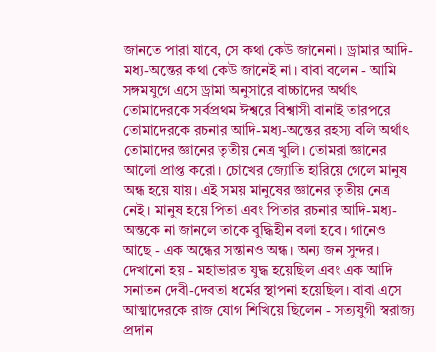জানতে পারা যাবে, সে কথা কেউ জানেনা। ড্রামার আদি-মধ্য-অন্তের কথা কেউ জানেই না। বাবা বলেন - আমি সঙ্গমযুগে এসে ড্রামা অনুসারে বাচ্চাদের অর্থাৎ তোমাদেরকে সর্বপ্রথম ঈশ্বরে বিশ্বাসী বানাই তারপরে তোমাদেরকে রচনার আদি-মধ্য-অন্তের রহস্য বলি অর্থাৎ তোমাদের জ্ঞানের তৃতীয় নেত্র খুলি। তোমরা জ্ঞানের আলো প্রাপ্ত করো। চোখের জ্যোতি হারিয়ে গেলে মানুষ অন্ধ হয়ে যায়। এই সময় মানুষের জ্ঞানের তৃতীয় নেত্র নেই। মানুষ হয়ে পিতা এবং পিতার রচনার আদি-মধ্য-অন্তকে না জানলে তাকে বুদ্ধিহীন বলা হবে। গানেও আছে - এক অন্ধের সন্তানও অন্ধ। অন্য জন সুন্দর। দেখানো হয় - মহাভারত যুদ্ধ হয়েছিল এবং এক আদি সনাতন দেবী-দেবতা ধর্মের স্থাপনা হয়েছিল। বাবা এসে আত্মাদেরকে রাজ যোগ শিখিয়ে ছিলেন - সত্যযুগী স্বরাজ্য প্রদান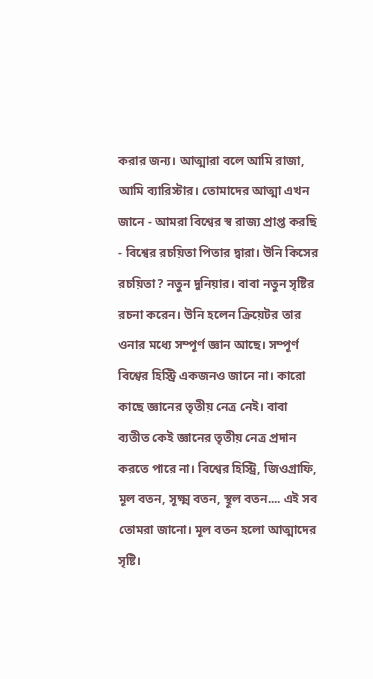করার জন্য। আত্মারা বলে আমি রাজা, আমি ব্যারিস্টার। তোমাদের আত্মা এখন জানে - আমরা বিশ্বের স্ব রাজ্য প্রাপ্ত করছি - বিশ্বের রচয়িতা পিতার দ্বারা। উনি কিসের রচয়িতা? নতুন দুনিয়ার। বাবা নতুন সৃষ্টির রচনা করেন। উনি হলেন ক্রিয়েটর তার ওনার মধ্যে সম্পূর্ণ জ্ঞান আছে। সম্পূর্ণ বিশ্বের হিস্ট্রি একজনও জানে না। কারো কাছে জ্ঞানের তৃতীয় নেত্র নেই। বাবা ব্যতীত কেই জ্ঞানের তৃতীয় নেত্র প্রদান করতে পারে না। বিশ্বের হিস্ট্রি, জিওগ্রাফি, মূল বতন, সূক্ষ্ম বতন, স্থূল বতন.... এই সব তোমরা জানো। মূল বতন হলো আত্মাদের সৃষ্টি।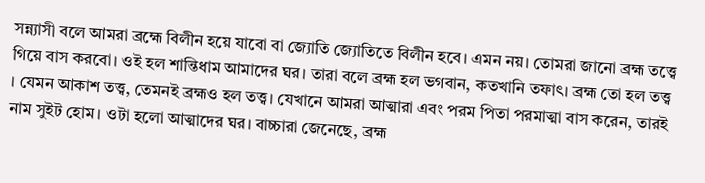সন্ন্যাসী বলে আমরা ব্রহ্মে বিলীন হয়ে যাবো বা জ্যোতি জ্যোতিতে বিলীন হবে। এমন নয়। তোমরা জানো ব্রহ্ম তত্ত্বে গিয়ে বাস করবো। ওই হল শান্তিধাম আমাদের ঘর। তারা বলে ব্রহ্ম হল ভগবান, কতখানি তফাৎ। ব্রহ্ম তো হল তত্ত্ব । যেমন আকাশ তত্ত্ব, তেমনই ব্রহ্মও হল তত্ত্ব। যেখানে আমরা আত্মারা এবং পরম পিতা পরমাত্মা বাস করেন, তারই নাম সুইট হোম। ওটা হলো আত্মাদের ঘর। বাচ্চারা জেনেছে, ব্রহ্ম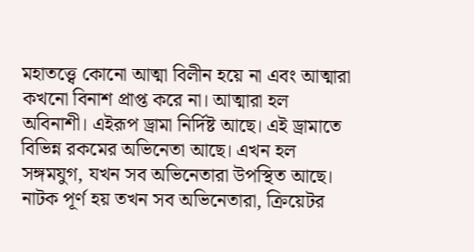মহাতত্ত্বে কোনো আত্মা বিলীন হয়ে না এবং আত্মারা কখনো বিনাশ প্রাপ্ত করে না। আত্মারা হল অবিনাশী। এইরূপ ড্রামা নির্দিষ্ট আছে। এই ড্রামাতে বিভিন্ন রকমের অভিনেতা আছে। এখন হল সঙ্গমযুগ, যখন সব অভিনেতারা উপস্থিত আছে। নাটক পূর্ণ হয় তখন সব অভিনেতারা, ক্রিয়েটর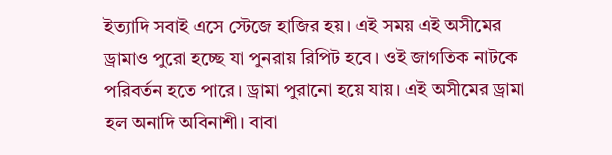ইত্যাদি সবাই এসে স্টেজে হাজির হয়। এই সময় এই অসীমের ড্রামাও পুরো হচ্ছে যা পুনরায় রিপিট হবে। ওই জাগতিক নাটকে পরিবর্তন হতে পারে। ড্রামা পুরানো হয়ে যায়। এই অসীমের ড্রামা হল অনাদি অবিনাশী। বাবা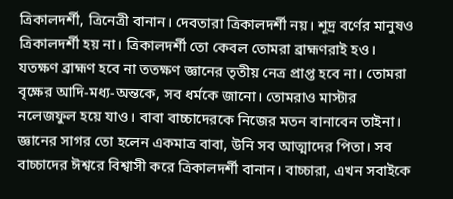ত্রিকালদর্শী, ত্রিনেত্রী বানান। দেবতারা ত্রিকালদর্শী নয়। শূদ্র বর্ণের মানুষও ত্রিকালদর্শী হয় না। ত্রিকালদর্শী তো কেবল তোমরা ব্রাহ্মণরাই হও। যতক্ষণ ব্রাহ্মণ হবে না ততক্ষণ জ্ঞানের তৃতীয় নেত্র প্রাপ্ত হবে না। তোমরা বৃক্ষের আদি-মধ্য-অন্তকে, সব ধর্মকে জানো। তোমরাও মাস্টার নলেজফুল হয়ে যাও। বাবা বাচ্চাদেরকে নিজের মতন বানাবেন তাইনা। জ্ঞানের সাগর তো হলেন একমাত্র বাবা, উনি সব আত্মাদের পিতা। সব বাচ্চাদের ঈশ্বরে বিশ্বাসী করে ত্রিকালদর্শী বানান। বাচ্চারা, এখন সবাইকে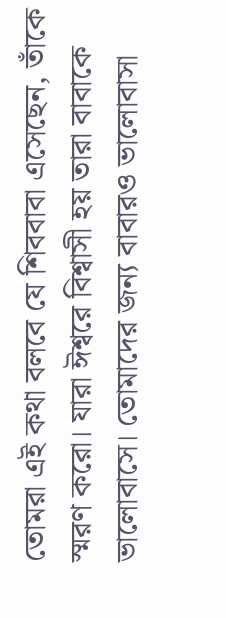তোমরা এই কথা বলবে যে শিববাবা এসেছেন, তাঁকে স্মরণ করো। যারা ঈশ্বরে বিশ্বাসী হয় তারা বাবাকে ভালোবাসে। তোমাদের জন্য বাবারও ভালোবাসা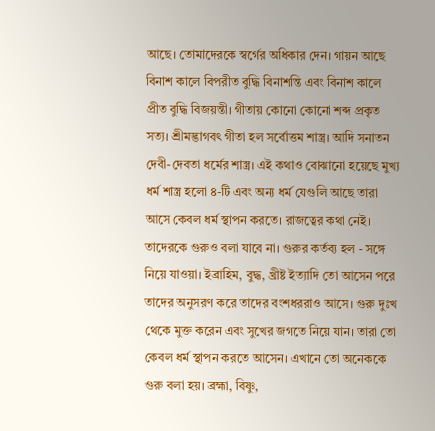আছে। তোমাদেরকে স্বর্গের অধিকার দেন। গায়ন আছে বিনাশ কালে বিপরীত বুদ্ধি বিনাশন্তি এবং বিনাশ কালে প্রীত বুদ্ধি বিজয়ন্তী। গীতায় কোনো কোনো শব্দ প্রকৃত সত্য। শ্রীমদ্ভাগবৎ গীতা হল সর্বোত্তম শাস্ত্র। আদি সনাতন দেবী-দেবতা ধর্মের শাস্ত্র। এই কথাও বোঝানো হয়েছে মুখ্য ধর্ম শাস্ত্র হলো ৪-টি এবং অন্য ধর্ম যেগুলি আছে তারা আসে কেবল ধর্ম স্থাপন করতে। রাজত্বের কথা নেই। তাদেরকে গুরুও বলা যাবে না। গুরুর কর্তব্য হল - সঙ্গে নিয়ে যাওয়া। ইব্রাহিম, বুদ্ধ, খ্রীষ্ট ইত্যাদি তো আসেন পরে তাদের অনুসরণ করে তাদের বংশধররাও আসে। গুরু দুঃখ থেকে মুক্ত করেন এবং সুখের জগতে নিয়ে যান। তারা তো কেবল ধর্ম স্থাপন করতে আসেন। এখানে তো অনেককে গুরু বলা হয়। ব্রহ্মা, বিষ্ণু,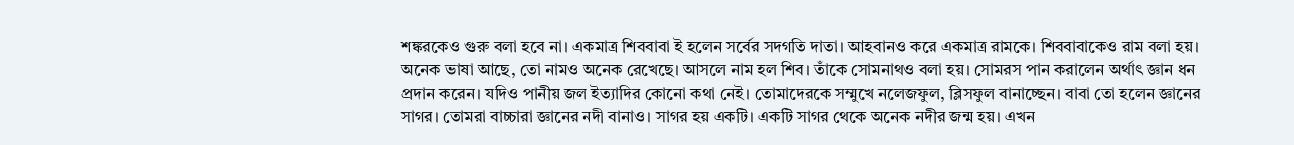শঙ্করকেও গুরু বলা হবে না। একমাত্র শিববাবা ই হলেন সর্বের সদগতি দাতা। আহবানও করে একমাত্র রামকে। শিববাবাকেও রাম বলা হয়। অনেক ভাষা আছে, তো নামও অনেক রেখেছে। আসলে নাম হল শিব। তাঁকে সোমনাথও বলা হয়। সোমরস পান করালেন অর্থাৎ জ্ঞান ধন প্রদান করেন। যদিও পানীয় জল ইত্যাদির কোনো কথা নেই। তোমাদেরকে সম্মুখে নলেজফুল, ব্লিসফুল বানাচ্ছেন। বাবা তো হলেন জ্ঞানের সাগর। তোমরা বাচ্চারা জ্ঞানের নদী বানাও। সাগর হয় একটি। একটি সাগর থেকে অনেক নদীর জন্ম হয়। এখন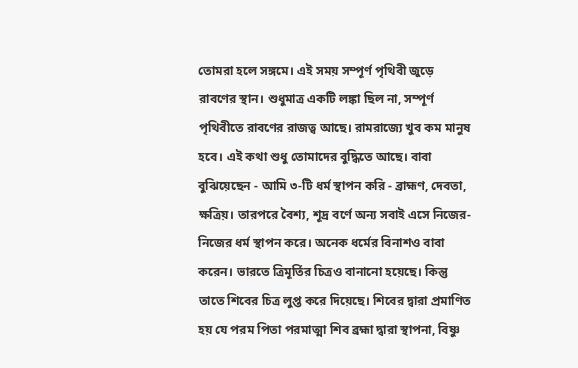তোমরা হলে সঙ্গমে। এই সময় সম্পূর্ণ পৃথিবী জুড়ে রাবণের স্থান। শুধুমাত্র একটি লঙ্কা ছিল না, সম্পূর্ণ পৃথিবীতে রাবণের রাজত্ব আছে। রামরাজ্যে খুব কম মানুষ হবে। এই কথা শুধু তোমাদের বুদ্ধিতে আছে। বাবা বুঝিয়েছেন - আমি ৩-টি ধর্ম স্থাপন করি - ব্রাহ্মণ, দেবতা, ক্ষত্রিয়। তারপরে বৈশ্য, শূদ্র বর্ণে অন্য সবাই এসে নিজের-নিজের ধর্ম স্থাপন করে। অনেক ধর্মের বিনাশও বাবা করেন। ভারতে ত্রিমূর্তির চিত্রও বানানো হয়েছে। কিন্তু তাতে শিবের চিত্র লুপ্ত করে দিয়েছে। শিবের দ্বারা প্রমাণিত হয় যে পরম পিতা পরমাত্মা শিব ব্রহ্মা দ্বারা স্থাপনা, বিষ্ণু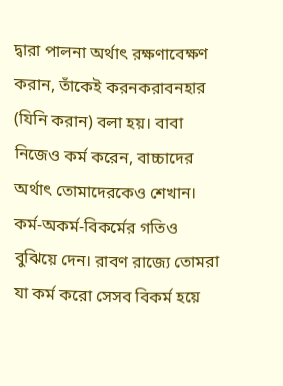দ্বারা পালনা অর্থাৎ রক্ষণাবেক্ষণ করান, তাঁকেই করনকরাবনহার (যিনি করান) বলা হয়। বাবা নিজেও কর্ম করেন, বাচ্চাদের অর্থাৎ তোমাদেরকেও শেখান। কর্ম-অকর্ম-বিকর্মের গতিও বুঝিয়ে দেন। রাবণ রাজ্যে তোমরা যা কর্ম করো সেসব বিকর্ম হয়ে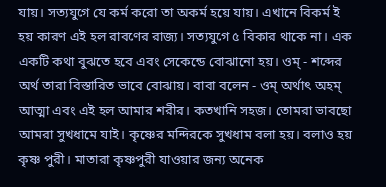যায়। সত্যযুগে যে কর্ম করো তা অকর্ম হয়ে যায়। এখানে বিকর্ম ই হয় কারণ এই হল রাবণের রাজ্য। সত্যযুগে ৫ বিকার থাকে না। এক একটি কথা বুঝতে হবে এবং সেকেন্ডে বোঝানো হয়। ওম্ - শব্দের অর্থ তারা বিস্তারিত ভাবে বোঝায়। বাবা বলেন - ওম্ অর্থাৎ অহম্ আত্মা এবং এই হল আমার শরীর। কতখানি সহজ। তোমরা ভাবছো আমরা সুখধামে যাই। কৃষ্ণের মন্দিরকে সুখধাম বলা হয়। বলাও হয় কৃষ্ণ পুরী। মাতারা কৃষ্ণপুরী যাওয়ার জন্য অনেক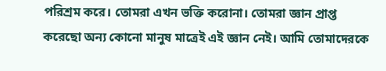পরিশ্রম করে। তোমরা এখন ভক্তি করোনা। তোমরা জ্ঞান প্রাপ্ত করেছো অন্য কোনো মানুষ মাত্রেই এই জ্ঞান নেই। আমি তোমাদেরকে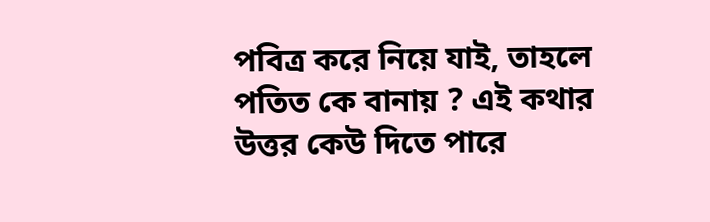পবিত্র করে নিয়ে যাই, তাহলে পতিত কে বানায় ? এই কথার উত্তর কেউ দিতে পারে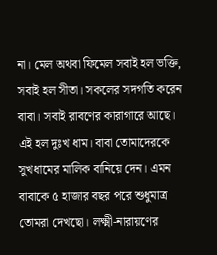না। মেল অথবা ফিমেল সবাই হল ভক্তি, সবাই হল সীতা। সকলের সদগতি করেন বাবা। সবাই রাবণের কারাগারে আছে। এই হল দুঃখ ধাম। বাবা তোমাদেরকে সুখধামের মালিক বানিয়ে দেন। এমন বাবাকে ৫ হাজার বছর পরে শুধুমাত্র তোমরা দেখছো। লক্ষ্মী-নারায়ণের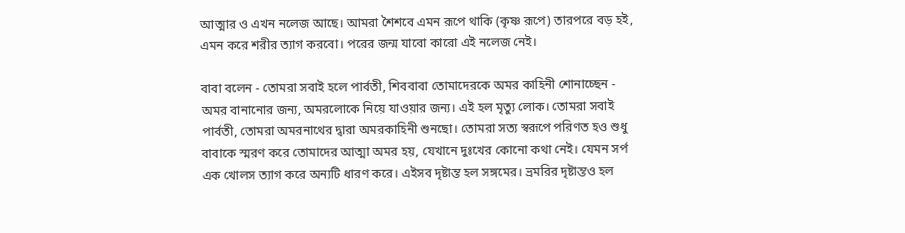আত্মার ও এখন নলেজ আছে। আমরা শৈশবে এমন রূপে থাকি (কৃষ্ণ রূপে) তারপরে বড় হই, এমন করে শরীর ত্যাগ করবো। পরের জন্ম যাবো কারো এই নলেজ নেই।

বাবা বলেন - তোমরা সবাই হলে পার্বতী, শিববাবা তোমাদেরকে অমর কাহিনী শোনাচ্ছেন - অমর বানানোর জন্য, অমরলোকে নিয়ে যাওয়ার জন্য। এই হল মৃত্যু লোক। তোমরা সবাই পার্বতী, তোমরা অমরনাথের দ্বারা অমরকাহিনী শুনছো। তোমরা সত্য স্বরূপে পরিণত হও শুধু বাবাকে স্মরণ করে তোমাদের আত্মা অমর হয়, যেখানে দুঃখের কোনো কথা নেই। যেমন সর্প এক খোলস ত্যাগ করে অন্যটি ধারণ করে। এইসব দৃষ্টান্ত হল সঙ্গমের। ভ্রমরির দৃষ্টান্তও হল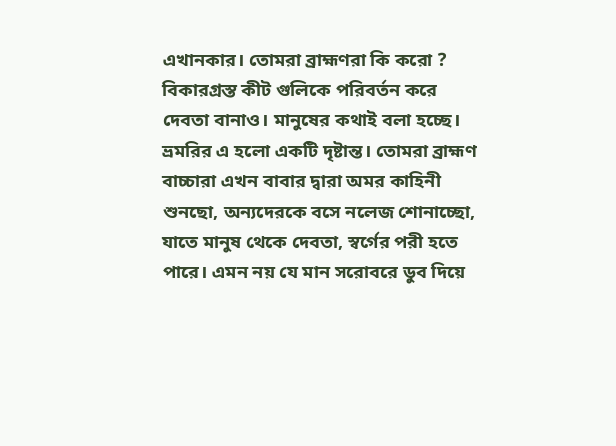এখানকার। তোমরা ব্রাহ্মণরা কি করো ? বিকারগ্রস্ত কীট গুলিকে পরিবর্তন করে দেবতা বানাও। মানুষের কথাই বলা হচ্ছে। ভ্রমরির এ হলো একটি দৃষ্টান্ত। তোমরা ব্রাহ্মণ বাচ্চারা এখন বাবার দ্বারা অমর কাহিনী শুনছো, অন্যদেরকে বসে নলেজ শোনাচ্ছো, যাতে মানুষ থেকে দেবতা, স্বর্গের পরী হতে পারে। এমন নয় যে মান সরোবরে ডুব দিয়ে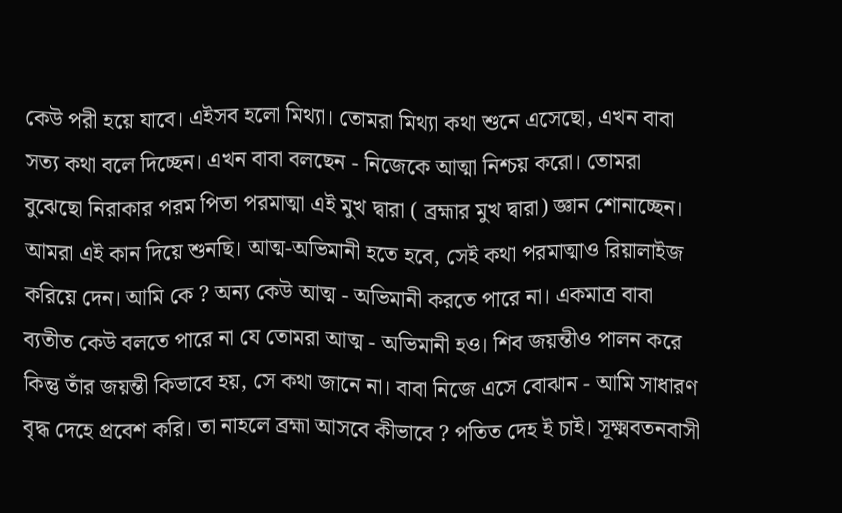কেউ পরী হয়ে যাবে। এইসব হলো মিথ্যা। তোমরা মিথ্যা কথা শুনে এসেছো, এখন বাবা সত্য কথা বলে দিচ্ছেন। এখন বাবা বলছেন - নিজেকে আত্মা নিশ্চয় করো। তোমরা বুঝেছো নিরাকার পরম পিতা পরমাত্মা এই মুখ দ্বারা ( ব্রহ্মার মুখ দ্বারা) জ্ঞান শোনাচ্ছেন। আমরা এই কান দিয়ে শুনছি। আত্ম-অভিমানী হতে হবে, সেই কথা পরমাত্মাও রিয়ালাইজ করিয়ে দেন। আমি কে ? অন্য কেউ আত্ম - অভিমানী করতে পারে না। একমাত্র বাবা ব্যতীত কেউ বলতে পারে না যে তোমরা আত্ম - অভিমানী হও। শিব জয়ন্তীও পালন করে কিন্তু তাঁর জয়ন্তী কিভাবে হয়, সে কথা জানে না। বাবা নিজে এসে বোঝান - আমি সাধারণ বৃদ্ধ দেহে প্রবেশ করি। তা নাহলে ব্রহ্মা আসবে কীভাবে ? পতিত দেহ ই চাই। সূক্ষ্মবতনবাসী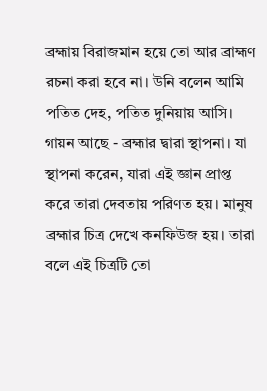ব্রহ্মায় বিরাজমান হয়ে তো আর ব্রাহ্মণ রচনা করা হবে না। উনি বলেন আমি পতিত দেহ, পতিত দুনিয়ায় আসি। গায়ন আছে - ব্রহ্মার দ্বারা স্থাপনা। যা স্থাপনা করেন, যারা এই জ্ঞান প্রাপ্ত করে তারা দেবতায় পরিণত হয়। মানুষ ব্রহ্মার চিত্র দেখে কনফিউজ হয়। তারা বলে এই চিত্রটি তো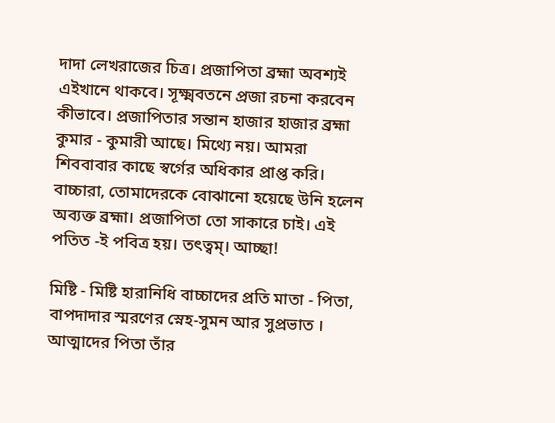দাদা লেখরাজের চিত্র। প্রজাপিতা ব্রহ্মা অবশ্যই এইখানে থাকবে। সূক্ষ্মবতনে প্রজা রচনা করবেন কীভাবে। প্রজাপিতার সন্তান হাজার হাজার ব্রহ্মা কুমার - কুমারী আছে। মিথ্যে নয়। আমরা শিববাবার কাছে স্বর্গের অধিকার প্রাপ্ত করি। বাচ্চারা, তোমাদেরকে বোঝানো হয়েছে উনি হলেন অব্যক্ত ব্রহ্মা। প্রজাপিতা তো সাকারে চাই। এই পতিত -ই পবিত্র হয়। তৎত্বম্। আচ্ছা!

মিষ্টি - মিষ্টি হারানিধি বাচ্চাদের প্রতি মাতা - পিতা, বাপদাদার স্মরণের স্নেহ-সুমন আর সুপ্রভাত । আত্মাদের পিতা তাঁর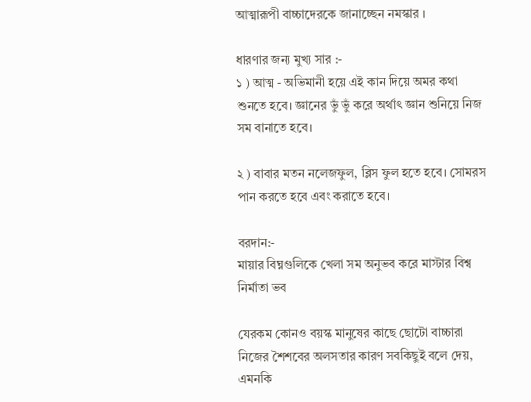আত্মারূপী বাচ্চাদেরকে জানাচ্ছেন নমস্কার ।

ধারণার জন্য মুখ্য সার :-
১ ) আত্ম - অভিমানী হয়ে এই কান দিয়ে অমর কথা শুনতে হবে। জ্ঞানের ভুঁ ভুঁ করে অর্থাৎ জ্ঞান শুনিয়ে নিজ সম বানাতে হবে।

২ ) বাবার মতন নলেজফুল, ব্লিস ফুল হতে হবে। সোমরস পান করতে হবে এবং করাতে হবে।

বরদান:-
মায়ার বিঘ্নগুলিকে খেলা সম অনুভব করে মাস্টার বিশ্ব নির্মাতা ভব

যেরকম কোনও বয়স্ক মানুষের কাছে ছোটো বাচ্চারা নিজের শৈশবের অলসতার কারণ সবকিছুই বলে দেয়, এমনকি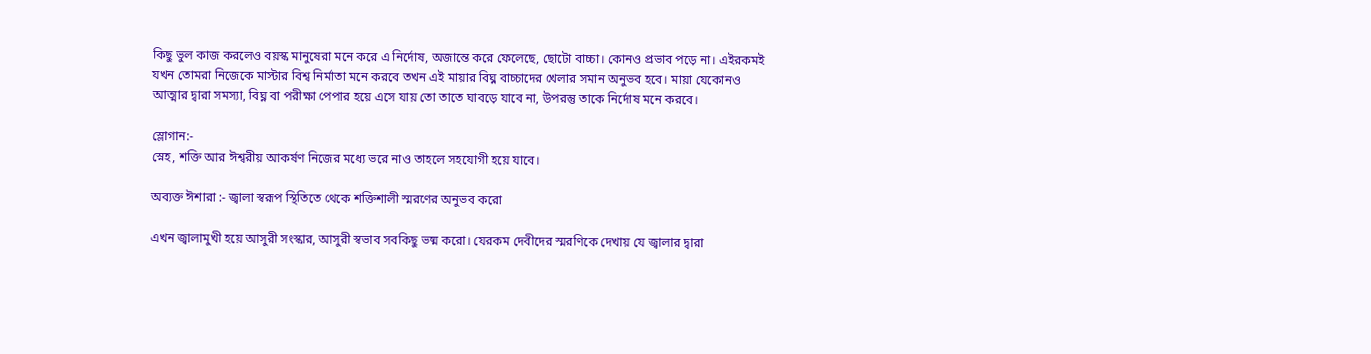কিছু ভুল কাজ করলেও বয়স্ক মানুষেরা মনে করে এ নির্দোষ, অজান্তে করে ফেলেছে, ছোটো বাচ্চা। কোনও প্রভাব পড়ে না। এইরকমই যখন তোমরা নিজেকে মাস্টার বিশ্ব নির্মাতা মনে করবে তখন এই মায়ার বিঘ্ন বাচ্চাদের খেলার সমান অনুভব হবে। মায়া যেকোনও আত্মার দ্বারা সমস্যা, বিঘ্ন বা পরীক্ষা পেপার হয়ে এসে যায় তো তাতে ঘাবড়ে যাবে না, উপরন্তু তাকে নির্দোষ মনে করবে।

স্লোগান:-
স্নেহ, শক্তি আর ঈশ্বরীয় আকর্ষণ নিজের মধ্যে ভরে নাও তাহলে সহযোগী হয়ে যাবে।

অব্যক্ত ঈশারা :- জ্বালা স্বরূপ স্থিতিতে থেকে শক্তিশালী স্মরণের অনুভব করো

এখন জ্বালামুখী হয়ে আসুরী সংস্কার, আসুরী স্বভাব সবকিছু ভষ্ম করো। যেরকম দেবীদের স্মরণিকে দেখায় যে জ্বালার দ্বারা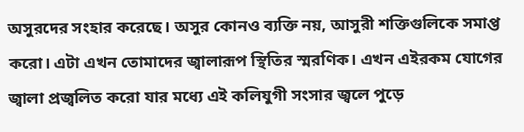অসুরদের সংহার করেছে। অসুর কোনও ব্যক্তি নয়, আসুরী শক্তিগুলিকে সমাপ্ত করো। এটা এখন তোমাদের জ্বালারূপ স্থিতির স্মরণিক। এখন এইরকম যোগের জ্বালা প্রজ্বলিত করো যার মধ্যে এই কলিযুগী সংসার জ্বলে পুড়ে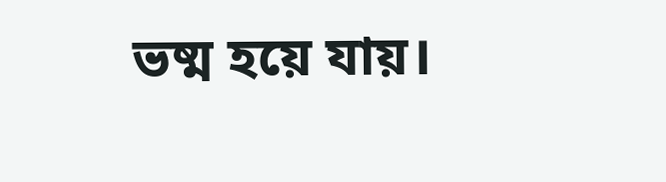ভষ্ম হয়ে যায়।